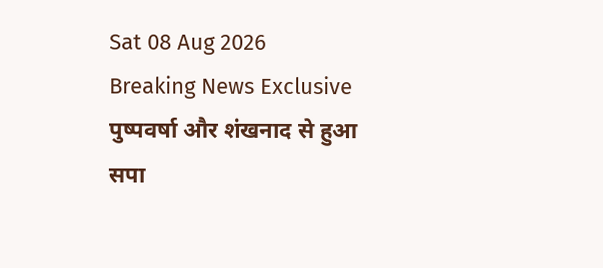Sat 08 Aug 2026
Breaking News Exclusive
पुष्पवर्षा और शंखनाद से हुआ सपा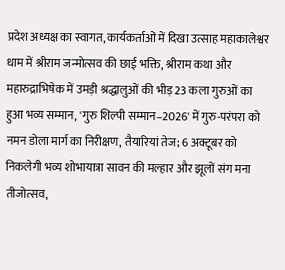प्रदेश अध्यक्ष का स्वागत, कार्यकर्ताओं में दिखा उत्साह महाकालेश्वर धाम में श्रीराम जन्मोत्सव की छाई भक्ति, श्रीराम कथा और महारुद्राभिषेक में उमड़ी श्रद्धालुओं की भीड़ 23 कला गुरुओं का हुआ भव्य सम्मान, 'गुरु शिल्पी सम्मान–2026' में गुरु-परंपरा को नमन डोला मार्ग का निरीक्षण, तैयारियां तेज; 6 अक्टूबर को निकलेगी भव्य शोभायात्रा सावन की मल्हार और झूलों संग मना तीजोत्सव,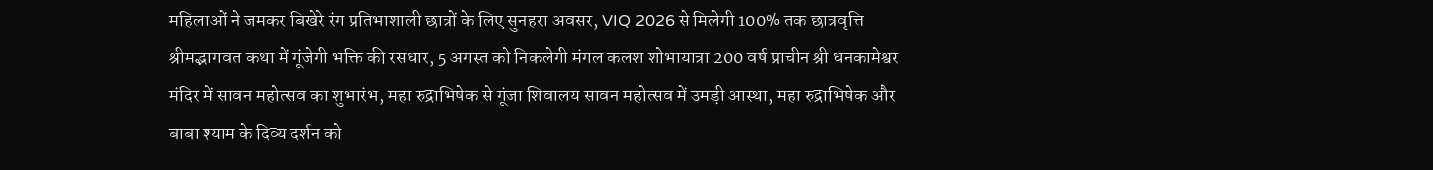महिलाओं ने जमकर बिखेरे रंग प्रतिभाशाली छात्रों के लिए सुनहरा अवसर, VIQ 2026 से मिलेगी 100% तक छात्रवृत्ति श्रीमद्भागवत कथा में गूंजेगी भक्ति की रसधार, 5 अगस्त को निकलेगी मंगल कलश शोभायात्रा 200 वर्ष प्राचीन श्री धनकामेश्वर मंदिर में सावन महोत्सव का शुभारंभ, महा रुद्राभिषेक से गूंजा शिवालय सावन महोत्सव में उमड़ी आस्था, महा रुद्राभिषेक और बाबा श्याम के दिव्य दर्शन को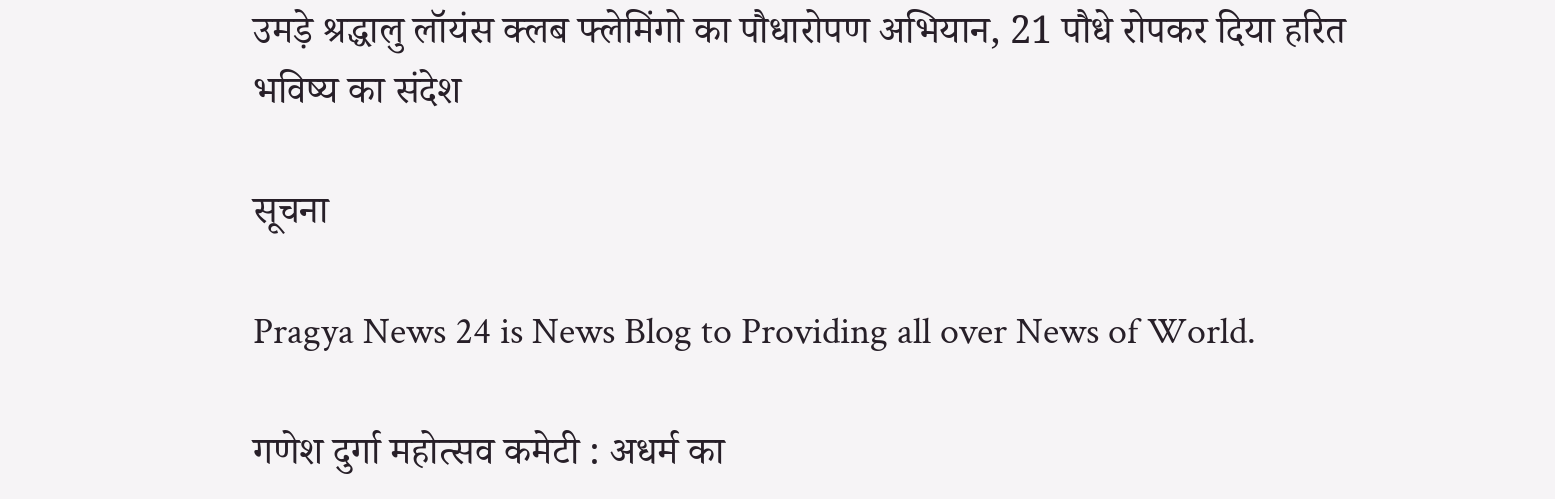उमड़े श्रद्धालु लॉयंस क्लब फ्लेमिंगो का पौधारोपण अभियान, 21 पौधे रोपकर दिया हरित भविष्य का संदेश

सूचना

Pragya News 24 is News Blog to Providing all over News of World.

गणेश दुर्गा महोत्सव कमेटी : अधर्म का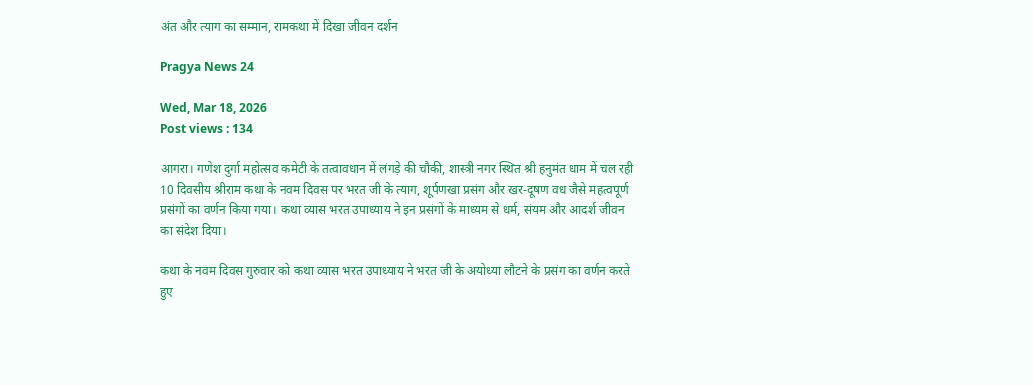अंत और त्याग का सम्मान, रामकथा में दिखा जीवन दर्शन

Pragya News 24

Wed, Mar 18, 2026
Post views : 134

आगरा। गणेश दुर्गा महोत्सव कमेटी के तत्वावधान में लंगड़े की चौकी, शास्त्री नगर स्थित श्री हनुमंत धाम में चल रही 10 दिवसीय श्रीराम कथा के नवम दिवस पर भरत जी के त्याग, शूर्पणखा प्रसंग और खर-दूषण वध जैसे महत्वपूर्ण प्रसंगों का वर्णन किया गया। कथा व्यास भरत उपाध्याय ने इन प्रसंगों के माध्यम से धर्म, संयम और आदर्श जीवन का संदेश दिया।

कथा के नवम दिवस गुरुवार को कथा व्यास भरत उपाध्याय ने भरत जी के अयोध्या लौटने के प्रसंग का वर्णन करते हुए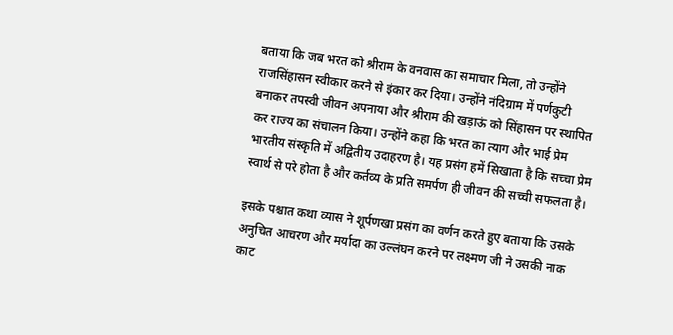बताया कि जब भरत को श्रीराम के वनवास का समाचार मिला, तो उन्होंने राजसिंहासन स्वीकार करने से इंकार कर दिया। उन्होंने नंदिग्राम में पर्णकुटी बनाकर तपस्वी जीवन अपनाया और श्रीराम की खड़ाऊं को सिंहासन पर स्थापित कर राज्य का संचालन किया। उन्होंने कहा कि भरत का त्याग और भाई प्रेम भारतीय संस्कृति में अद्वितीय उदाहरण है। यह प्रसंग हमें सिखाता है कि सच्चा प्रेम स्वार्थ से परे होता है और कर्तव्य के प्रति समर्पण ही जीवन की सच्ची सफलता है।

इसके पश्चात कथा व्यास ने शूर्पणखा प्रसंग का वर्णन करते हुए बताया कि उसके अनुचित आचरण और मर्यादा का उल्लंघन करने पर लक्ष्मण जी ने उसकी नाक काट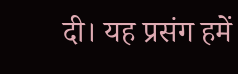दी। यह प्रसंग हमें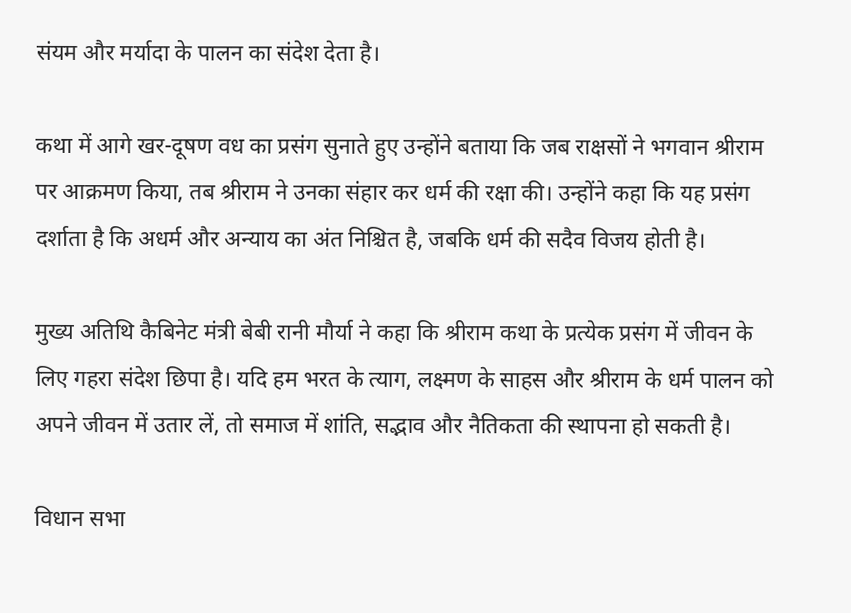संयम और मर्यादा के पालन का संदेश देता है।

कथा में आगे खर-दूषण वध का प्रसंग सुनाते हुए उन्होंने बताया कि जब राक्षसों ने भगवान श्रीराम पर आक्रमण किया, तब श्रीराम ने उनका संहार कर धर्म की रक्षा की। उन्होंने कहा कि यह प्रसंग दर्शाता है कि अधर्म और अन्याय का अंत निश्चित है, जबकि धर्म की सदैव विजय होती है।

मुख्य अतिथि कैबिनेट मंत्री बेबी रानी मौर्या ने कहा कि श्रीराम कथा के प्रत्येक प्रसंग में जीवन के लिए गहरा संदेश छिपा है। यदि हम भरत के त्याग, लक्ष्मण के साहस और श्रीराम के धर्म पालन को अपने जीवन में उतार लें, तो समाज में शांति, सद्भाव और नैतिकता की स्थापना हो सकती है।

विधान सभा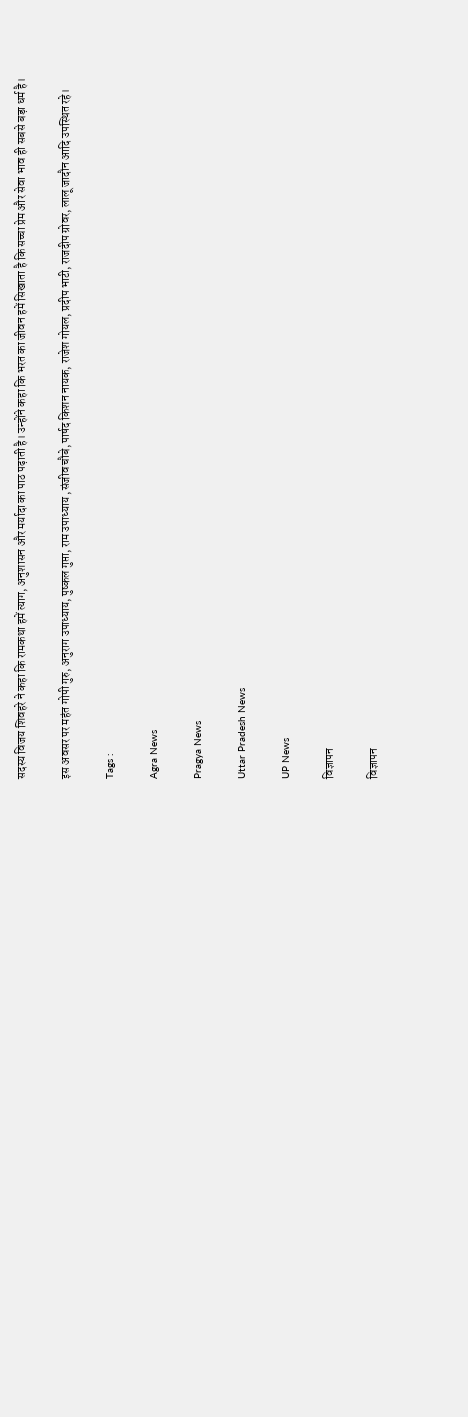सदस्य विजय शिवहरे ने कहा कि रामकथा हमें त्याग, अनुशासन और मर्यादा का पाठ पढ़ाती है। उन्होंने कहा कि भरत का जीवन हमें सिखाता है कि सच्चा प्रेम और सेवा भाव ही सबसे बड़ा धर्म है।

इस अवसर पर महंत गोपी गुरु, अनुराग उपाध्याय, पुष्कल गुप्ता, राम उपाध्याय ,संजीव चौबे, पार्षद किशन नायक, राजेश गोयल, प्रदीप भाटी, राजदीप ग्रोवर, लालू जादौन आदि उपस्थित रहे।

Tags :

Agra News

Pragya News

Uttar Pradesh News

UP News

विज्ञापन

विज्ञापन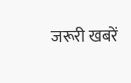जरूरी खबरें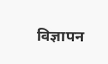विज्ञापन